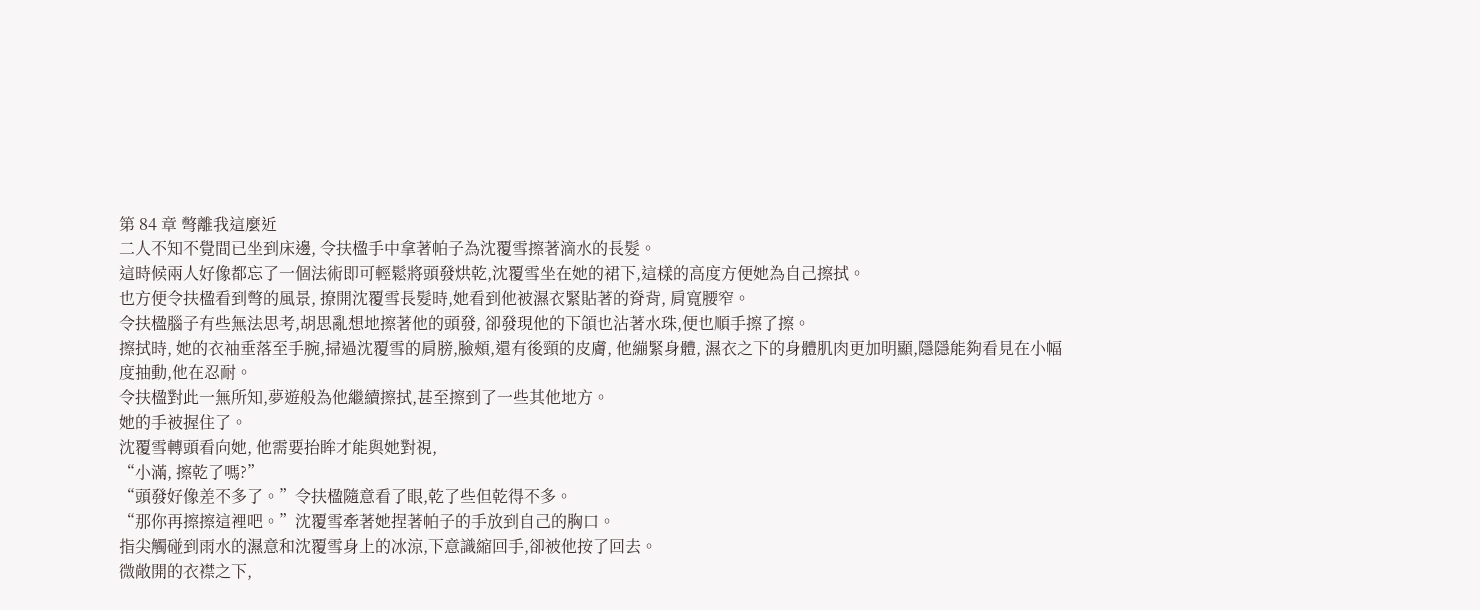第 84 章 彆離我這麼近
二人不知不覺間已坐到床邊, 令扶楹手中拿著帕子為沈覆雪擦著滴水的長髮。
這時候兩人好像都忘了一個法術即可輕鬆將頭發烘乾,沈覆雪坐在她的裙下,這樣的高度方便她為自己擦拭。
也方便令扶楹看到彆的風景, 撩開沈覆雪長髮時,她看到他被濕衣緊貼著的脊背, 肩寬腰窄。
令扶楹腦子有些無法思考,胡思亂想地擦著他的頭發, 卻發現他的下頜也沾著水珠,便也順手擦了擦。
擦拭時, 她的衣袖垂落至手腕,掃過沈覆雪的肩膀,臉頰,還有後頸的皮膚, 他繃緊身體, 濕衣之下的身體肌肉更加明顯,隱隱能夠看見在小幅度抽動,他在忍耐。
令扶楹對此一無所知,夢遊般為他繼續擦拭,甚至擦到了一些其他地方。
她的手被握住了。
沈覆雪轉頭看向她, 他需要抬眸才能與她對視,
“小滿, 擦乾了嗎?”
“頭發好像差不多了。”令扶楹隨意看了眼,乾了些但乾得不多。
“那你再擦擦這裡吧。”沈覆雪牽著她捏著帕子的手放到自己的胸口。
指尖觸碰到雨水的濕意和沈覆雪身上的冰涼,下意識縮回手,卻被他按了回去。
微敞開的衣襟之下,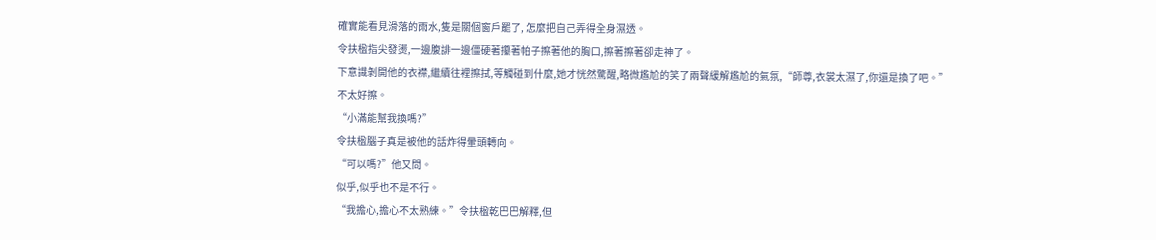確實能看見滑落的雨水,隻是關個窗戶罷了, 怎麼把自己弄得全身濕透。
令扶楹指尖發燙,一邊腹誹一邊僵硬著攥著帕子擦著他的胸口,擦著擦著卻走神了。
下意識剝開他的衣襟,繼續往裡擦拭,等觸碰到什麼,她才恍然驚醒,略微尷尬的笑了兩聲緩解尷尬的氣氛,“師尊,衣裳太濕了,你還是換了吧。”
不太好擦。
“小滿能幫我換嗎?”
令扶楹腦子真是被他的話炸得暈頭轉向。
“可以嗎?”他又問。
似乎,似乎也不是不行。
“我擔心,擔心不太熟練。”令扶楹乾巴巴解釋,但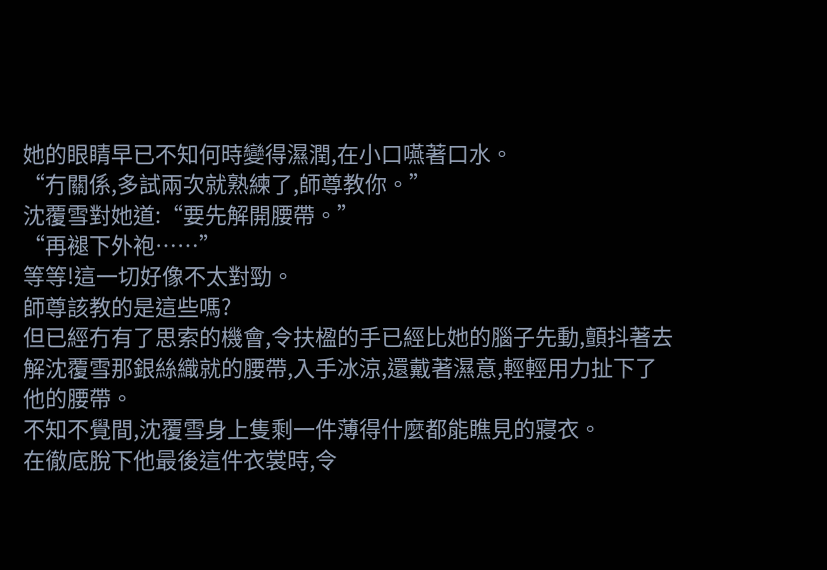她的眼睛早已不知何時變得濕潤,在小口嚥著口水。
“冇關係,多試兩次就熟練了,師尊教你。”
沈覆雪對她道:“要先解開腰帶。”
“再褪下外袍……”
等等!這一切好像不太對勁。
師尊該教的是這些嗎?
但已經冇有了思索的機會,令扶楹的手已經比她的腦子先動,顫抖著去解沈覆雪那銀絲織就的腰帶,入手冰涼,還戴著濕意,輕輕用力扯下了他的腰帶。
不知不覺間,沈覆雪身上隻剩一件薄得什麼都能瞧見的寢衣。
在徹底脫下他最後這件衣裳時,令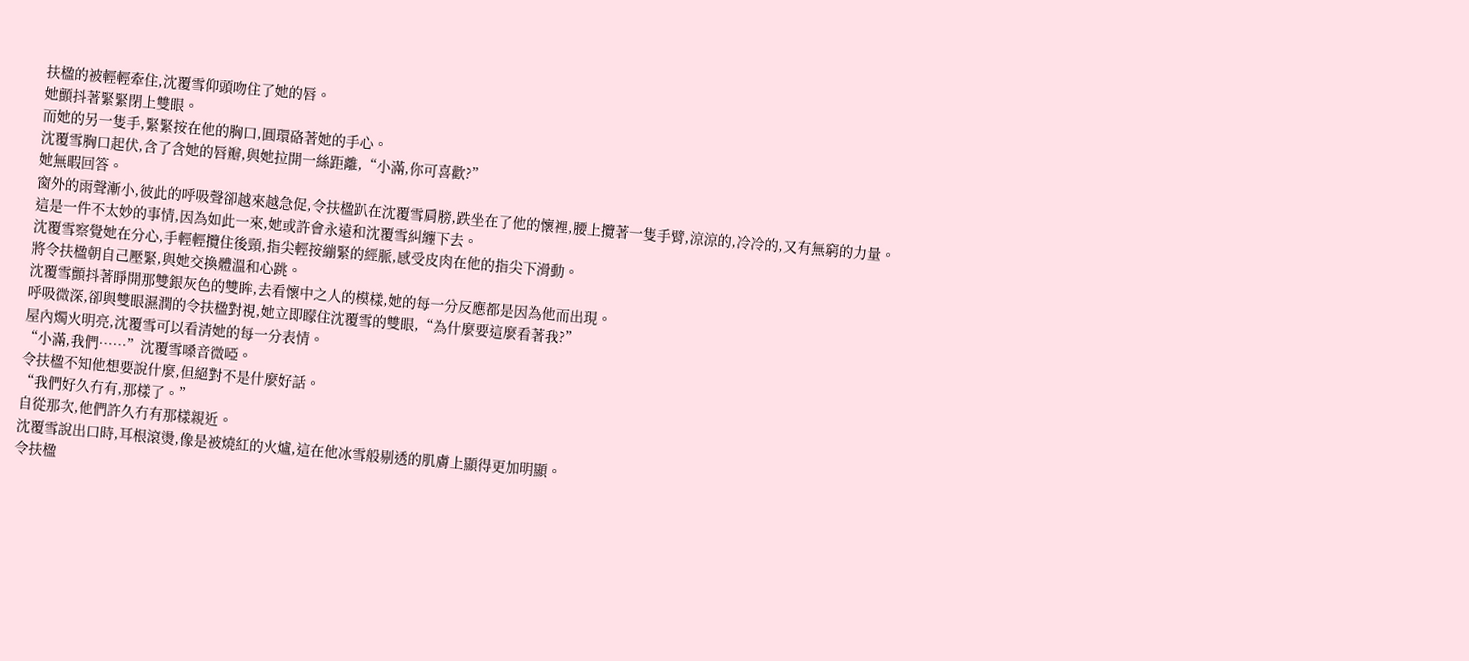扶楹的被輕輕牽住,沈覆雪仰頭吻住了她的唇。
她顫抖著緊緊閉上雙眼。
而她的另一隻手,緊緊按在他的胸口,圓環硌著她的手心。
沈覆雪胸口起伏,含了含她的唇瓣,與她拉開一絲距離,“小滿,你可喜歡?”
她無暇回答。
窗外的雨聲漸小,彼此的呼吸聲卻越來越急促,令扶楹趴在沈覆雪肩膀,跌坐在了他的懷裡,腰上攬著一隻手臂,涼涼的,冷冷的,又有無窮的力量。
這是一件不太妙的事情,因為如此一來,她或許會永遠和沈覆雪糾纏下去。
沈覆雪察覺她在分心,手輕輕攬住後頸,指尖輕按繃緊的經脈,感受皮肉在他的指尖下滑動。
將令扶楹朝自己壓緊,與她交換體溫和心跳。
沈覆雪顫抖著睜開那雙銀灰色的雙眸,去看懷中之人的模樣,她的每一分反應都是因為他而出現。
呼吸微深,卻與雙眼濕潤的令扶楹對視,她立即矇住沈覆雪的雙眼,“為什麼要這麼看著我?”
屋內燭火明亮,沈覆雪可以看清她的每一分表情。
“小滿,我們……”沈覆雪嗓音微啞。
令扶楹不知他想要說什麼,但絕對不是什麼好話。
“我們好久冇有,那樣了。”
自從那次,他們許久冇有那樣親近。
沈覆雪說出口時,耳根滾燙,像是被燒紅的火爐,這在他冰雪般剔透的肌膚上顯得更加明顯。
令扶楹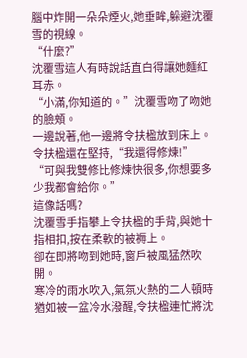腦中炸開一朵朵煙火,她垂眸,躲避沈覆雪的視線。
“什麼?”
沈覆雪這人有時說話直白得讓她麵紅耳赤。
“小滿,你知道的。”沈覆雪吻了吻她的臉頰。
一邊說著,他一邊將令扶楹放到床上。
令扶楹還在堅持,“我還得修煉!”
“可與我雙修比修煉快很多,你想要多少我都會給你。”
這像話嗎?
沈覆雪手指攀上令扶楹的手背,與她十指相扣,按在柔軟的被褥上。
卻在即將吻到她時,窗戶被風猛然吹開。
寒冷的雨水吹入,氣氛火熱的二人頓時猶如被一盆冷水潑醒,令扶楹連忙將沈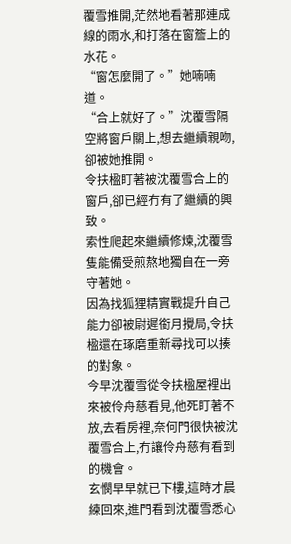覆雪推開,茫然地看著那連成線的雨水,和打落在窗簷上的水花。
“窗怎麼開了。”她喃喃道。
“合上就好了。”沈覆雪隔空將窗戶關上,想去繼續親吻,卻被她推開。
令扶楹盯著被沈覆雪合上的窗戶,卻已經冇有了繼續的興致。
索性爬起來繼續修煉,沈覆雪隻能備受煎熬地獨自在一旁守著她。
因為找狐狸精實戰提升自己能力卻被尉遲銜月攪局,令扶楹還在琢磨重新尋找可以揍的對象。
今早沈覆雪從令扶楹屋裡出來被伶舟慈看見,他死盯著不放,去看房裡,奈何門很快被沈覆雪合上,冇讓伶舟慈有看到的機會。
玄憫早早就已下樓,這時才晨練回來,進門看到沈覆雪悉心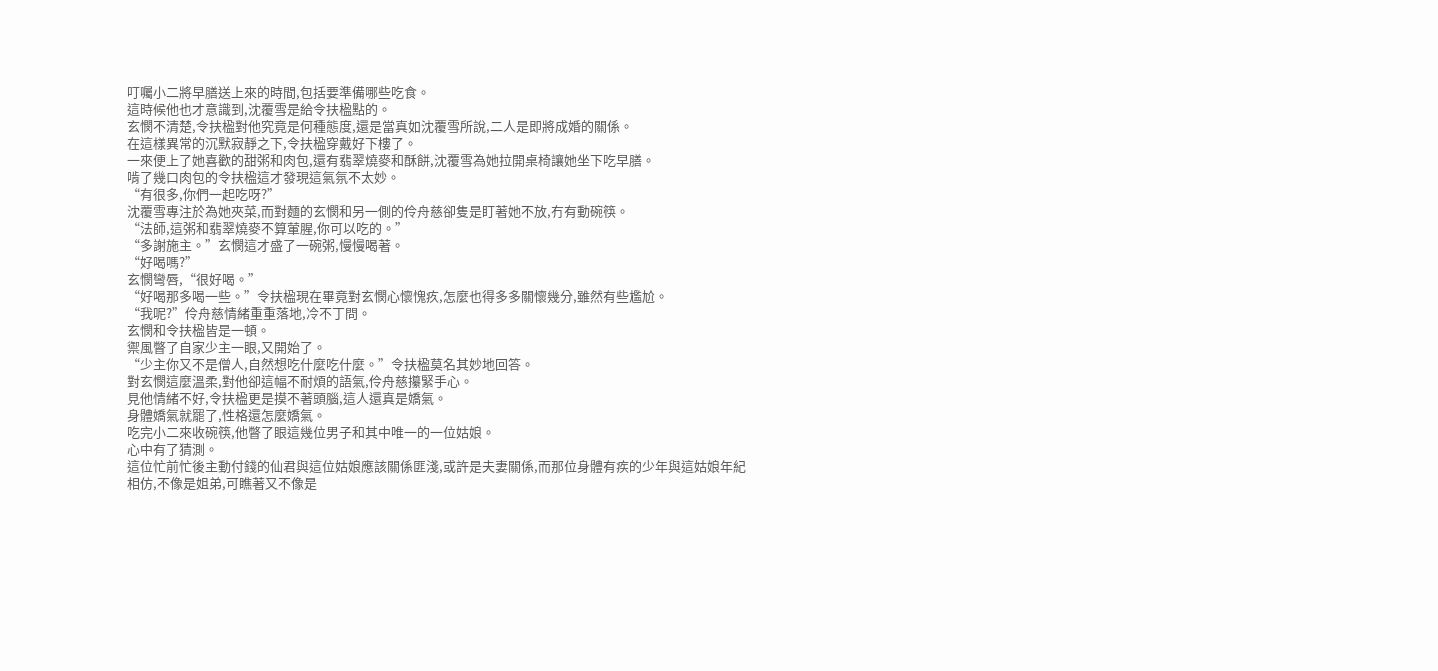叮囑小二將早膳送上來的時間,包括要準備哪些吃食。
這時候他也才意識到,沈覆雪是給令扶楹點的。
玄憫不清楚,令扶楹對他究竟是何種態度,還是當真如沈覆雪所說,二人是即將成婚的關係。
在這樣異常的沉默寂靜之下,令扶楹穿戴好下樓了。
一來便上了她喜歡的甜粥和肉包,還有翡翠燒麥和酥餅,沈覆雪為她拉開桌椅讓她坐下吃早膳。
啃了幾口肉包的令扶楹這才發現這氣氛不太妙。
“有很多,你們一起吃呀?”
沈覆雪專注於為她夾菜,而對麵的玄憫和另一側的伶舟慈卻隻是盯著她不放,冇有動碗筷。
“法師,這粥和翡翠燒麥不算葷腥,你可以吃的。”
“多謝施主。”玄憫這才盛了一碗粥,慢慢喝著。
“好喝嗎?”
玄憫彎唇,“很好喝。”
“好喝那多喝一些。”令扶楹現在畢竟對玄憫心懷愧疚,怎麼也得多多關懷幾分,雖然有些尷尬。
“我呢?”伶舟慈情緒重重落地,冷不丁問。
玄憫和令扶楹皆是一頓。
禦風瞥了自家少主一眼,又開始了。
“少主你又不是僧人,自然想吃什麼吃什麼。”令扶楹莫名其妙地回答。
對玄憫這麼溫柔,對他卻這幅不耐煩的語氣,伶舟慈攥緊手心。
見他情緒不好,令扶楹更是摸不著頭腦,這人還真是嬌氣。
身體嬌氣就罷了,性格還怎麼嬌氣。
吃完小二來收碗筷,他瞥了眼這幾位男子和其中唯一的一位姑娘。
心中有了猜測。
這位忙前忙後主動付錢的仙君與這位姑娘應該關係匪淺,或許是夫妻關係,而那位身體有疾的少年與這姑娘年紀相仿,不像是姐弟,可瞧著又不像是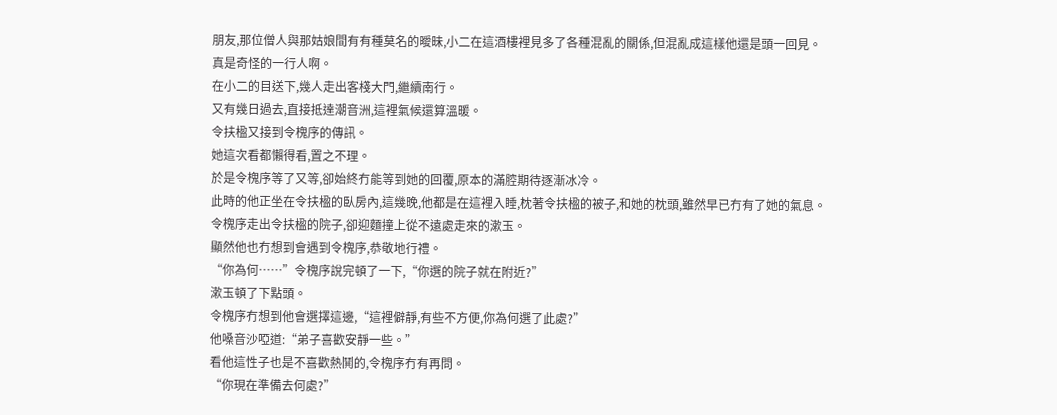朋友,那位僧人與那姑娘間有有種莫名的曖昧,小二在這酒樓裡見多了各種混亂的關係,但混亂成這樣他還是頭一回見。
真是奇怪的一行人啊。
在小二的目送下,幾人走出客棧大門,繼續南行。
又有幾日過去,直接抵達潮音洲,這裡氣候還算溫暖。
令扶楹又接到令槐序的傳訊。
她這次看都懶得看,置之不理。
於是令槐序等了又等,卻始終冇能等到她的回覆,原本的滿腔期待逐漸冰冷。
此時的他正坐在令扶楹的臥房內,這幾晚,他都是在這裡入睡,枕著令扶楹的被子,和她的枕頭,雖然早已冇有了她的氣息。
令槐序走出令扶楹的院子,卻迎麵撞上從不遠處走來的漱玉。
顯然他也冇想到會遇到令槐序,恭敬地行禮。
“你為何……”令槐序說完頓了一下,“你選的院子就在附近?”
漱玉頓了下點頭。
令槐序冇想到他會選擇這邊,“這裡僻靜,有些不方便,你為何選了此處?”
他嗓音沙啞道:“弟子喜歡安靜一些。”
看他這性子也是不喜歡熱鬨的,令槐序冇有再問。
“你現在準備去何處?”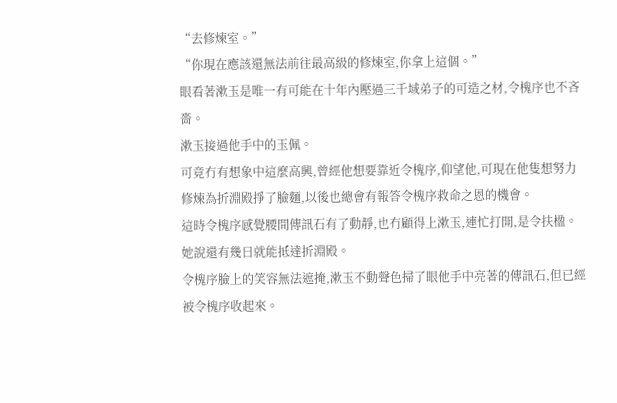“去修煉室。”
“你現在應該還無法前往最高級的修煉室,你拿上這個。”
眼看著漱玉是唯一有可能在十年內壓過三千域弟子的可造之材,令槐序也不吝嗇。
漱玉接過他手中的玉佩。
可竟冇有想象中這麼高興,曾經他想要靠近令槐序,仰望他,可現在他隻想努力修煉為折淵殿掙了臉麵,以後也總會有報答令槐序救命之恩的機會。
這時令槐序感覺腰間傳訊石有了動靜,也冇顧得上漱玉,連忙打開,是令扶楹。
她說還有幾日就能抵達折淵殿。
令槐序臉上的笑容無法遮掩,漱玉不動聲色掃了眼他手中亮著的傳訊石,但已經被令槐序收起來。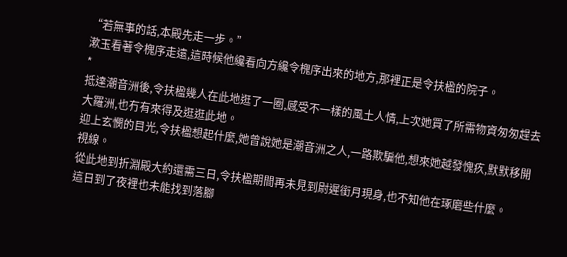“若無事的話,本殿先走一步。”
漱玉看著令槐序走遠,這時候他纔看向方纔令槐序出來的地方,那裡正是令扶楹的院子。
*
抵達潮音洲後,令扶楹幾人在此地逛了一圈,感受不一樣的風土人情,上次她買了所需物資匆匆趕去大羅洲,也冇有來得及逛逛此地。
迎上玄憫的目光,令扶楹想起什麼,她曾說她是潮音洲之人,一路欺騙他,想來她越發愧疚,默默移開視線。
從此地到折淵殿大約還需三日,令扶楹期間再未見到尉遲銜月現身,也不知他在琢磨些什麼。
這日到了夜裡也未能找到落腳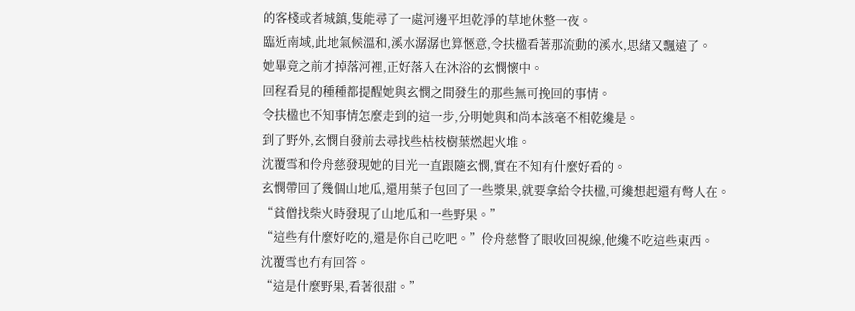的客棧或者城鎮,隻能尋了一處河邊平坦乾淨的草地休整一夜。
臨近南域,此地氣候溫和,溪水潺潺也算愜意,令扶楹看著那流動的溪水,思緒又飄遠了。
她畢竟之前才掉落河裡,正好落入在沐浴的玄憫懷中。
回程看見的種種都提醒她與玄憫之間發生的那些無可挽回的事情。
令扶楹也不知事情怎麼走到的這一步,分明她與和尚本該毫不相乾纔是。
到了野外,玄憫自發前去尋找些枯枝樹葉燃起火堆。
沈覆雪和伶舟慈發現她的目光一直跟隨玄憫,實在不知有什麼好看的。
玄憫帶回了幾個山地瓜,還用葉子包回了一些漿果,就要拿給令扶楹,可纔想起還有彆人在。
“貧僧找柴火時發現了山地瓜和一些野果。”
“這些有什麼好吃的,還是你自己吃吧。”伶舟慈瞥了眼收回視線,他纔不吃這些東西。
沈覆雪也冇有回答。
“這是什麼野果,看著很甜。”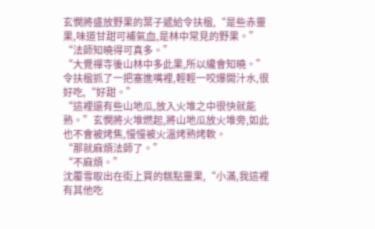玄憫將盛放野果的葉子遞給令扶楹,“是些赤靈果,味道甘甜可補氣血,是林中常見的野果。”
“法師知曉得可真多。”
“大覺禪寺後山林中多此果,所以纔會知曉。”
令扶楹抓了一把塞進嘴裡,輕輕一咬爆開汁水,很好吃,“好甜。”
“這裡還有些山地瓜,放入火堆之中很快就能熟。”玄憫將火堆燃起,將山地瓜放火堆旁,如此也不會被烤焦,慢慢被火溫烤熟烤軟。
“那就麻煩法師了。”
“不麻煩。”
沈覆雪取出在街上買的糕點靈果,“小滿,我這裡有其他吃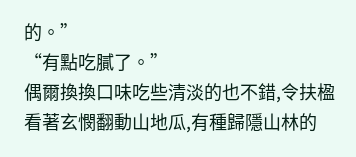的。”
“有點吃膩了。”
偶爾換換口味吃些清淡的也不錯,令扶楹看著玄憫翻動山地瓜,有種歸隱山林的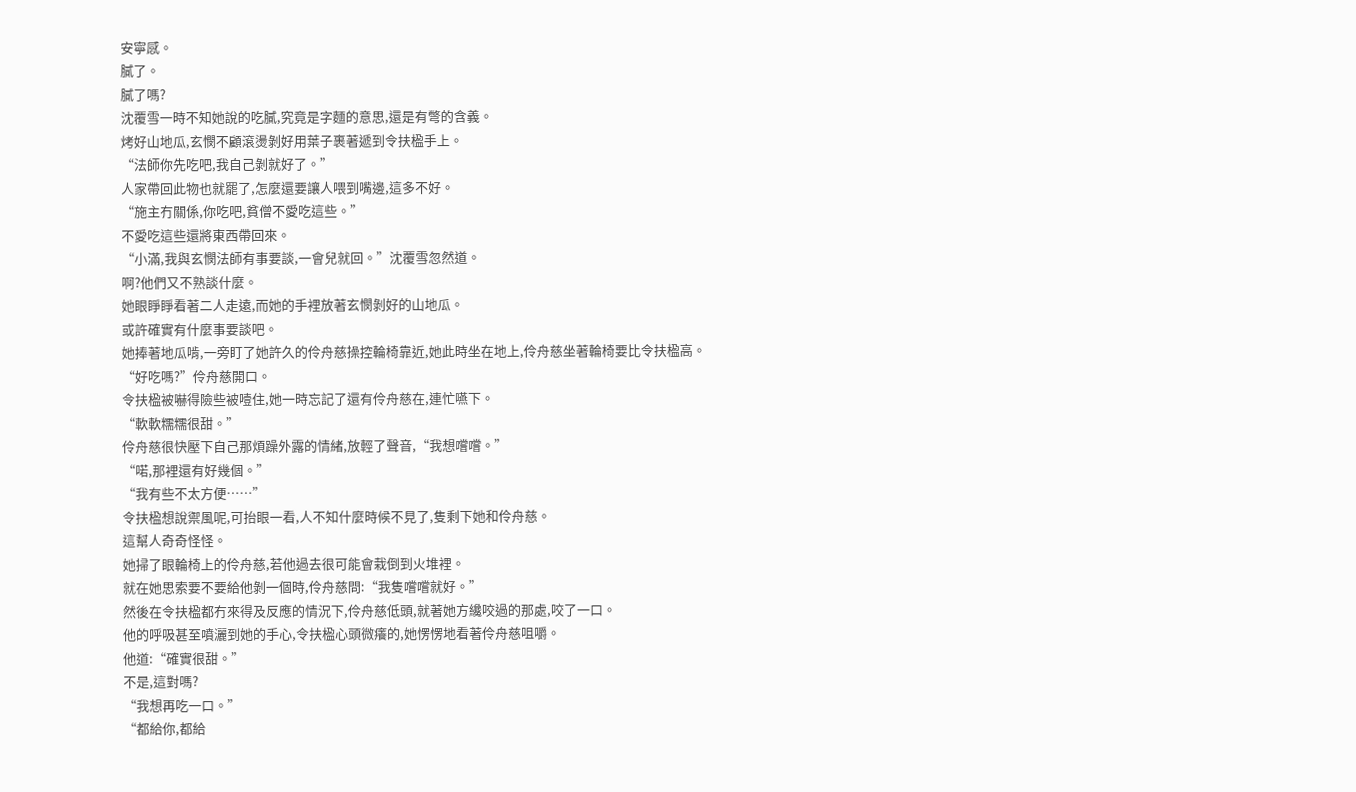安寧感。
膩了。
膩了嗎?
沈覆雪一時不知她說的吃膩,究竟是字麵的意思,還是有彆的含義。
烤好山地瓜,玄憫不顧滾燙剝好用葉子裹著遞到令扶楹手上。
“法師你先吃吧,我自己剝就好了。”
人家帶回此物也就罷了,怎麼還要讓人喂到嘴邊,這多不好。
“施主冇關係,你吃吧,貧僧不愛吃這些。”
不愛吃這些還將東西帶回來。
“小滿,我與玄憫法師有事要談,一會兒就回。”沈覆雪忽然道。
啊?他們又不熟談什麼。
她眼睜睜看著二人走遠,而她的手裡放著玄憫剝好的山地瓜。
或許確實有什麼事要談吧。
她捧著地瓜啃,一旁盯了她許久的伶舟慈操控輪椅靠近,她此時坐在地上,伶舟慈坐著輪椅要比令扶楹高。
“好吃嗎?”伶舟慈開口。
令扶楹被嚇得險些被噎住,她一時忘記了還有伶舟慈在,連忙嚥下。
“軟軟糯糯很甜。”
伶舟慈很快壓下自己那煩躁外露的情緒,放輕了聲音,“我想嚐嚐。”
“喏,那裡還有好幾個。”
“我有些不太方便……”
令扶楹想說禦風呢,可抬眼一看,人不知什麼時候不見了,隻剩下她和伶舟慈。
這幫人奇奇怪怪。
她掃了眼輪椅上的伶舟慈,若他過去很可能會栽倒到火堆裡。
就在她思索要不要給他剝一個時,伶舟慈問:“我隻嚐嚐就好。”
然後在令扶楹都冇來得及反應的情況下,伶舟慈低頭,就著她方纔咬過的那處,咬了一口。
他的呼吸甚至噴灑到她的手心,令扶楹心頭微癢的,她愣愣地看著伶舟慈咀嚼。
他道:“確實很甜。”
不是,這對嗎?
“我想再吃一口。”
“都給你,都給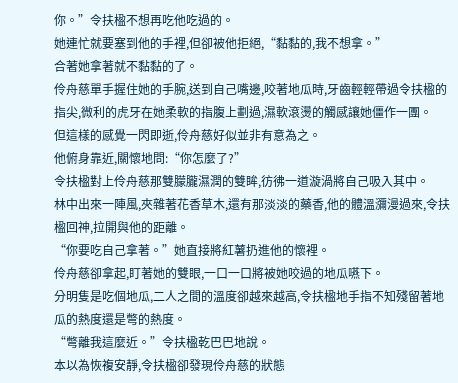你。”令扶楹不想再吃他吃過的。
她連忙就要塞到他的手裡,但卻被他拒絕,“黏黏的,我不想拿。”
合著她拿著就不黏黏的了。
伶舟慈單手握住她的手腕,送到自己嘴邊,咬著地瓜時,牙齒輕輕帶過令扶楹的指尖,微利的虎牙在她柔軟的指腹上劃過,濕軟滾燙的觸感讓她僵作一團。
但這樣的感覺一閃即逝,伶舟慈好似並非有意為之。
他俯身靠近,關懷地問:“你怎麼了?”
令扶楹對上伶舟慈那雙朦朧濕潤的雙眸,彷彿一道漩渦將自己吸入其中。
林中出來一陣風,夾雜著花香草木,還有那淡淡的藥香,他的體溫瀰漫過來,令扶楹回神,拉開與他的距離。
“你要吃自己拿著。”她直接將紅薯扔進他的懷裡。
伶舟慈卻拿起,盯著她的雙眼,一口一口將被她咬過的地瓜嚥下。
分明隻是吃個地瓜,二人之間的溫度卻越來越高,令扶楹地手指不知殘留著地瓜的熱度還是彆的熱度。
“彆離我這麼近。”令扶楹乾巴巴地說。
本以為恢複安靜,令扶楹卻發現伶舟慈的狀態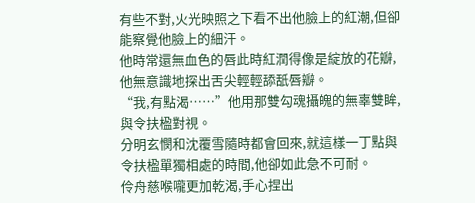有些不對,火光映照之下看不出他臉上的紅潮,但卻能察覺他臉上的細汗。
他時常還無血色的唇此時紅潤得像是綻放的花瓣,他無意識地探出舌尖輕輕舔舐唇瓣。
“我,有點渴……”他用那雙勾魂攝魄的無辜雙眸,與令扶楹對視。
分明玄憫和沈覆雪隨時都會回來,就這樣一丁點與令扶楹單獨相處的時間,他卻如此急不可耐。
伶舟慈喉嚨更加乾渴,手心捏出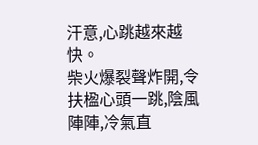汗意,心跳越來越快。
柴火爆裂聲炸開,令扶楹心頭一跳,陰風陣陣,冷氣直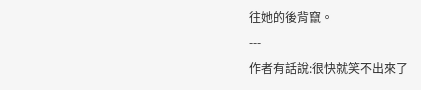往她的後背竄。
---
作者有話說:很快就笑不出來了